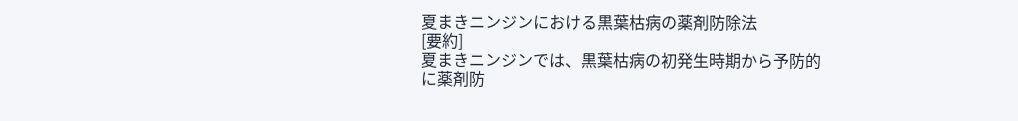夏まきニンジンにおける黒葉枯病の薬剤防除法
[要約]
夏まきニンジンでは、黒葉枯病の初発生時期から予防的に薬剤防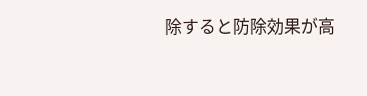除すると防除効果が高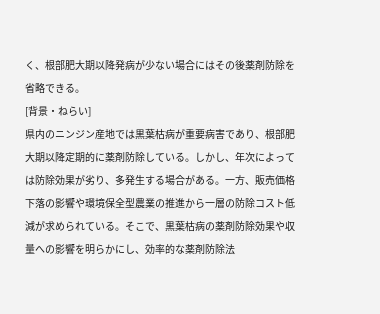く、根部肥大期以降発病が少ない場合にはその後薬剤防除を省略できる。
[背景・ねらい]
県内のニンジン産地では黒葉枯病が重要病害であり、根部肥大期以降定期的に薬剤防除している。しかし、年次によっては防除効果が劣り、多発生する場合がある。一方、販売価格下落の影響や環境保全型農業の推進から一層の防除コスト低減が求められている。そこで、黒葉枯病の薬剤防除効果や収量への影響を明らかにし、効率的な薬剤防除法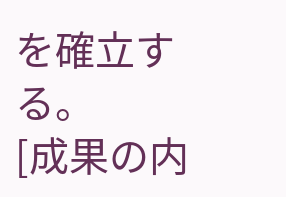を確立する。
[成果の内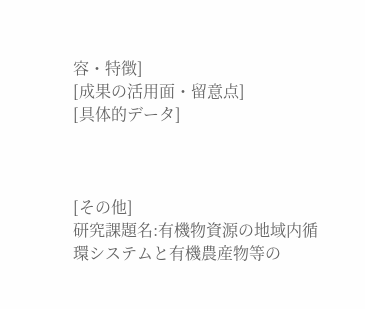容・特徴]
[成果の活用面・留意点]
[具体的データ]



[その他]
研究課題名:有機物資源の地域内循環システムと有機農産物等の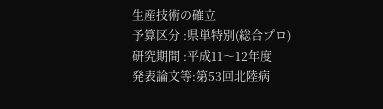生産技術の確立
予算区分 :県単特別(総合プロ)
研究期間 :平成11〜12年度
発表論文等:第53回北陸病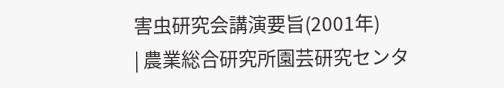害虫研究会講演要旨(2001年)
| 農業総合研究所園芸研究センタ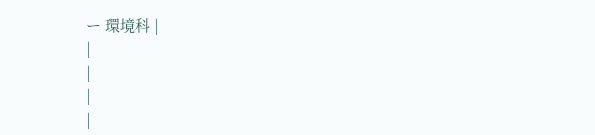ー 環境科 |
|
|
|
|